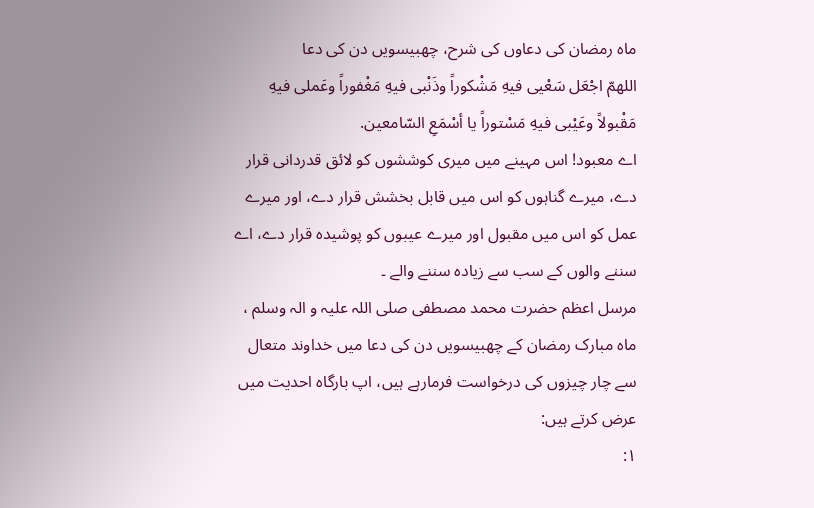ماہ رمضان کی دعاوں کی شرح، چھبیسویں دن کی دعا
اللهمّ اجْعَل سَعْیی فیهِ مَشْکوراً وذَنْبی فیهِ مَغْفوراً وعَملی فیهِ مَقْبولاً وعَیْبی فیهِ مَسْتوراً یا أسْمَعِ السّامعین.
اے معبود! اس مہینے میں میری کوششوں کو لائق قدردانی قرار دے، میرے گناہوں کو اس میں قابل بخشش قرار دے، اور میرے عمل کو اس میں مقبول اور میرے عیبوں کو پوشیدہ قرار دے، اے سننے والوں کے سب سے زیادہ سننے والے ۔
مرسل اعظم حضرت محمد مصطفی صلی اللہ علیہ و الہ وسلم ، ماہ مبارک رمضان کے چھبیسویں دن کی دعا میں خداوند متعال سے چار چیزوں کی درخواست فرمارہے ہیں، اپ بارگاہ احدیت میں عرض کرتے ہیں:
۱: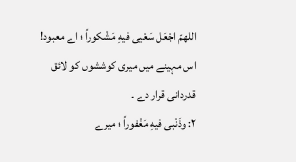اللهمّ اجْعَل سَعْیی فیهِ مَشْکوراً ؛ اے معبود! اس مہینے میں میری کوششوں کو لائق قدردانی قرار دے ۔
۲: وذَنْبی فیهِ مَغْفوراً ؛ میرے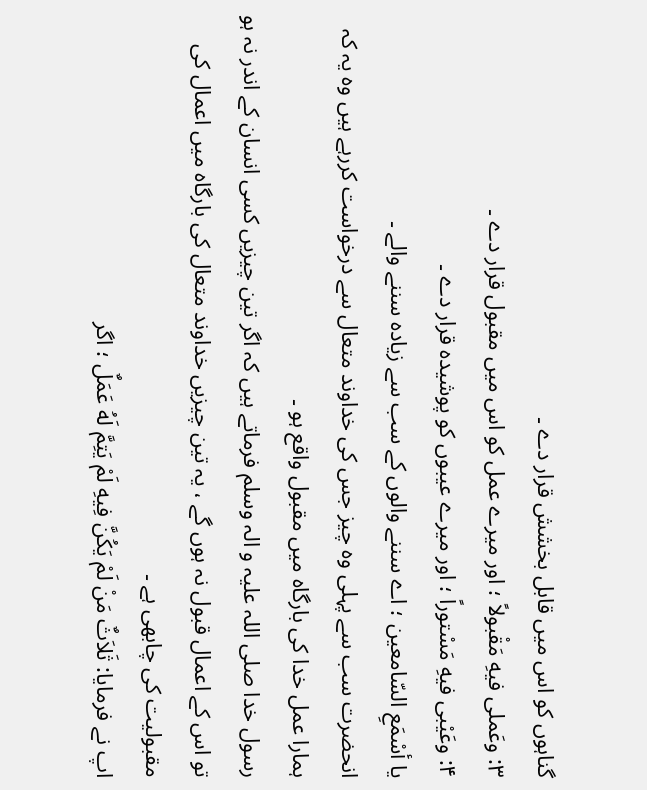گناہوں کو اس میں قابل بخشش قرار دے ۔
۳: وعَملی فیهِ مَقْبولاً ؛ اور میرے عمل کو اس میں مقبول قرار دے ۔
۴: وعَیْبی فیهِ مَسْتوراً ؛ اور میرے عیبوں کو پوشیدہ قرار دے ۔
یا أسْمَعِ السّامعین ؛ اے سننے والوں کے سب سے زیادہ سننے والے ۔
انحضرت سب سے پہلی وہ چیز جس کی خداوند متعال سے درخواست کررہے ہیں وہ یہ کہ ہمارا عمل خدا کی بارگاہ میں مقبول واقع ہو ۔
رسول خدا صلی اللہ علیہ و الہ وسلم فرماتے ہیں کہ اگر تین چیزیں کسی انسان کے اندر نہ ہو تو اس کے اعمال قبول نہ ہوں گے ، یہ تین چیزیں خداوند متعال کی بارگاہ میں اعمال کی مقبولیت کی چابھی ہے ۔
اپ نے فرمایا: ثَلاَثٌ مَنْ لَمْ يَكُنَّ فِيهِ لَمْ يَتِمَّ لَهُ عَمَلٌ ؛ اگر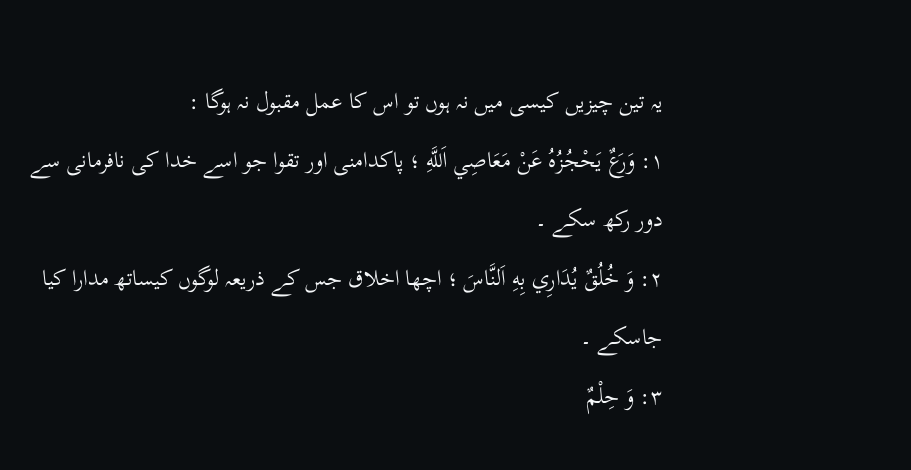یہ تین چیزیں کیسی میں نہ ہوں تو اس کا عمل مقبول نہ ہوگا :
۱: وَرَعٌ يَحْجُزُهُ عَنْ مَعَاصِي اَللَّهِ ؛ پاکدامنی اور تقوا جو اسے خدا کی نافرمانی سے دور رکھ سکے ۔
۲: وَ خُلُقٌ يُدَارِي بِهِ اَلنَّاسَ ؛ اچھا اخلاق جس کے ذریعہ لوگوں کیساتھ مدارا کیا جاسکے ۔
۳: وَ حِلْمٌ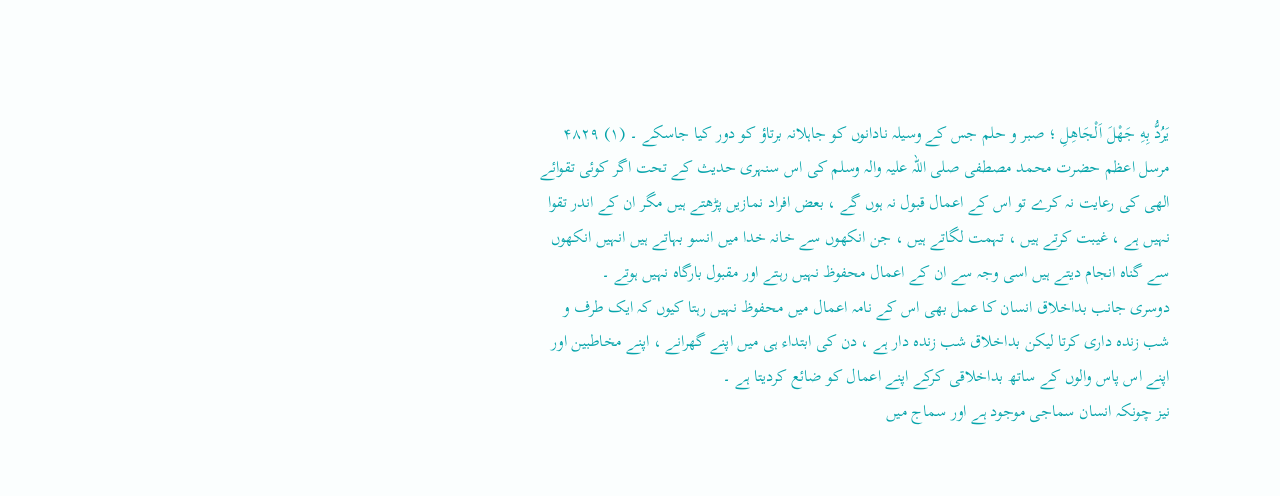يَرُدُّ بِهِ جَهْلَ اَلْجَاهِلِ ؛ صبر و حلم جس کے وسیلہ نادانوں کو جاہلانہ برتاؤ کو دور کیا جاسکے ۔ (۱) ۴۸۲۹
مرسل اعظم حضرت محمد مصطفی صلی اللہ علیہ والہ وسلم کی اس سنہری حدیث کے تحت اگر کوئی تقوائے الھی کی رعایت نہ کرے تو اس کے اعمال قبول نہ ہوں گے ، بعض افراد نمازیں پڑھتے ہیں مگر ان کے اندر تقوا نہیں ہے ، غیبت کرتے ہیں ، تہمت لگاتے ہیں ، جن انکھوں سے خانہ خدا میں انسو بہاتے ہیں انہیں انکھوں سے گناہ انجام دیتے ہیں اسی وجہ سے ان کے اعمال محفوظ نہیں رہتے اور مقبول بارگاہ نہیں ہوتے ۔
دوسری جانب بداخلاق انسان کا عمل بھی اس کے نامہ اعمال میں محفوظ نہیں رہتا کیوں کہ ایک طرف و شب زندہ داری کرتا لیکن بداخلاق شب زندہ دار ہے ، دن کی ابتداء ہی میں اپنے گھرانے ، اپنے مخاطبین اور اپنے اس پاس والوں کے ساتھ بداخلاقی کرکے اپنے اعمال کو ضائع کردیتا ہے ۔
نیز چونکہ انسان سماجی موجود ہے اور سماج میں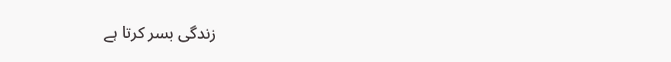زندگی بسر کرتا ہے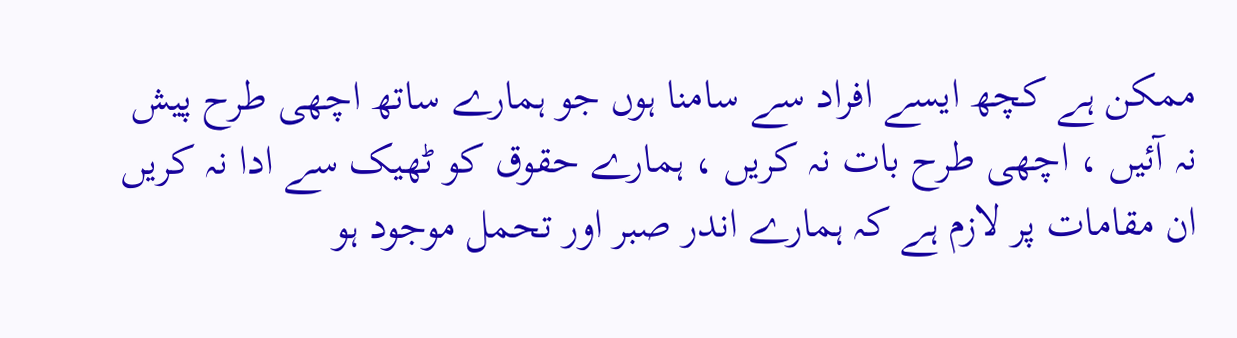ممکن ہے کچھ ایسے افراد سے سامنا ہوں جو ہمارے ساتھ اچھی طرح پیش نہ آئیں ، اچھی طرح بات نہ کریں ، ہمارے حقوق کو ٹھیک سے ادا نہ کریں ان مقامات پر لازم ہے کہ ہمارے اندر صبر اور تحمل موجود ہو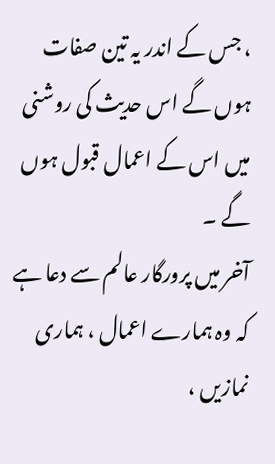، جس کے اندر یہ تین صفات ہوں گے اس حدیث کی روشنی میں اس کے اعمال قبول ہوں گے ۔
آخر میں پرورگار عالم سے دعا ہے کہ وہ ہمارے اعمال ، ہماری نمازیں ،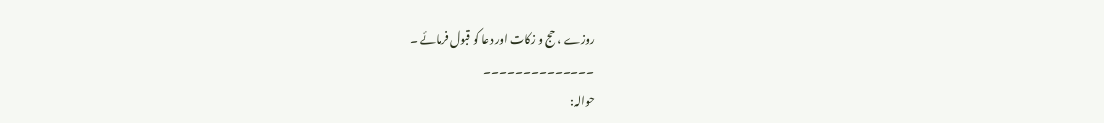روزے ، حج و زکات اور دعا کو قبول فرمائے ۔
۔۔۔۔۔۔۔۔۔۔۔۔۔۔
حوالہ: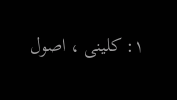۱: کلینی ، اصول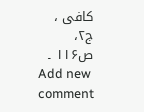کافی ، ج۲، ص۱۱۶ ۔
Add new comment